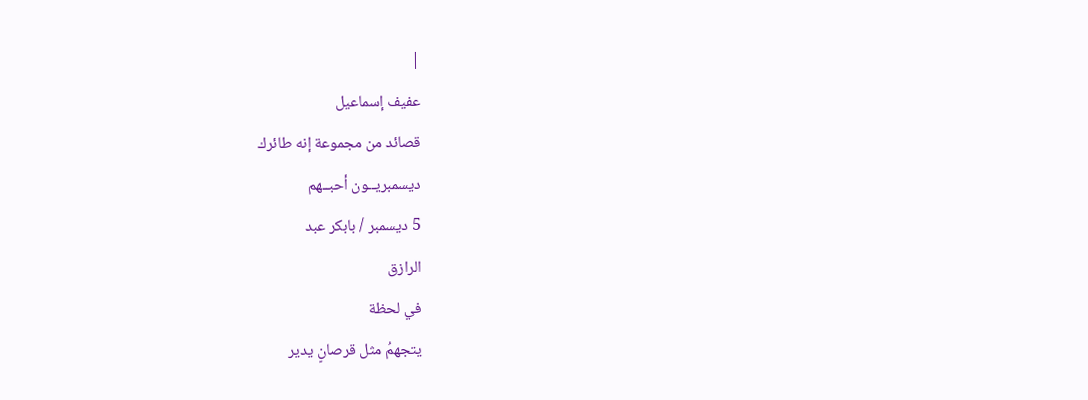|
عفيف إسماعيل
قصائد من مجموعة إنه طائرك
ديسمبريــون أحبــهم
5 ديسمبر / بابكر عبد
الرازق
في لحظة
يتجهمُ مثل قرصانٍ يدير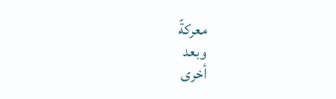معركةً
وبعد
أخرى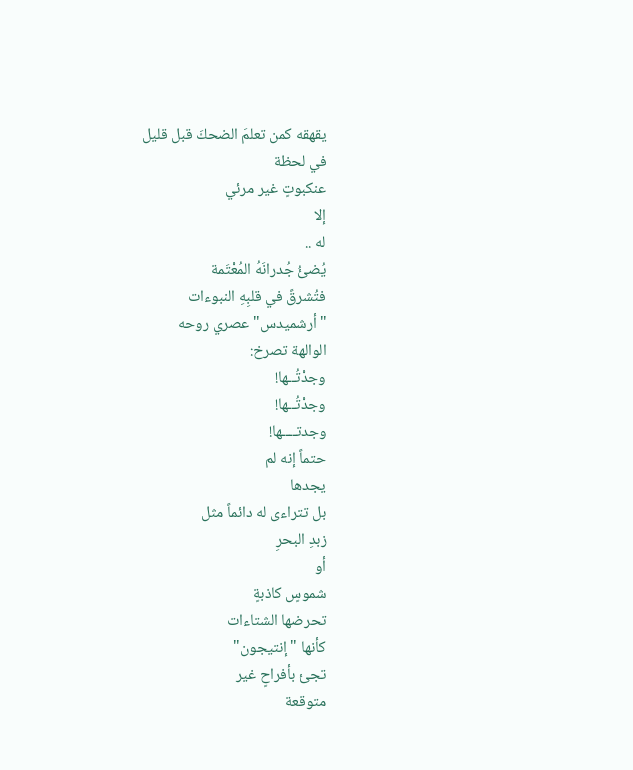يقهقه كمن تعلمَ الضحكَ قبل قليل
في لحظة
عنكبوتٍ غير مرئي
إلا
له ..
يُضئُ جُدرانَهُ المُعْتَمة
فتُشرقً في قلبِهِ النبوءات
"أرشميدس" عصري روحه
الوالهة تصرخ:
وجدْتُــها!
وجدْتُــها!
وجدتــــها!
حتماً إنه لم
يجدها
بل تتراءى له دائماً مثل
زبدِ البحرِ
أو
شموسٍ كاذبةٍ
تحرضها الشتاءات
كأنها "إنتيجون"
تجئ بأفراحٍ غير
متوقعة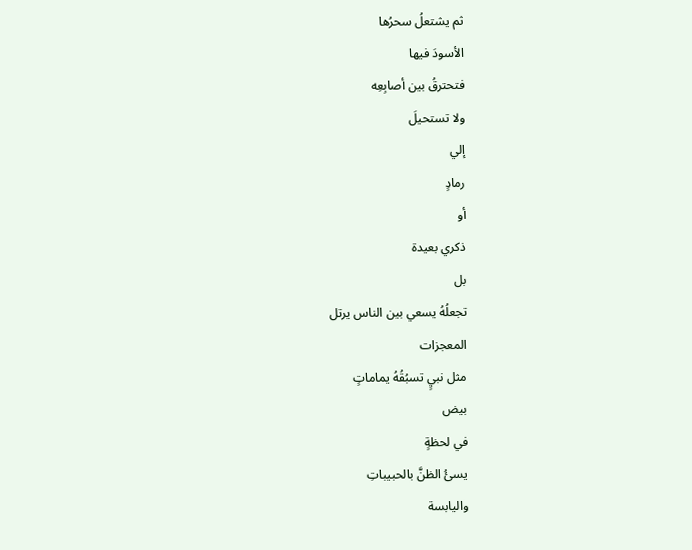ثم يشتعلُ سحرُها
الأسودَ فيها
فتحترقُ بين أصابِعِه
ولا تستحيلَ
إلي
رمادٍ
أو
ذكري بعيدة
بل
تجعلُهُ يسعي بين الناس يرتل
المعجزات
مثل نبيٍ تسبُقُهُ يماماتٍ
بيض
في لحظةٍ
يسئُ الظنَّ بالحبيباتِ
واليابسة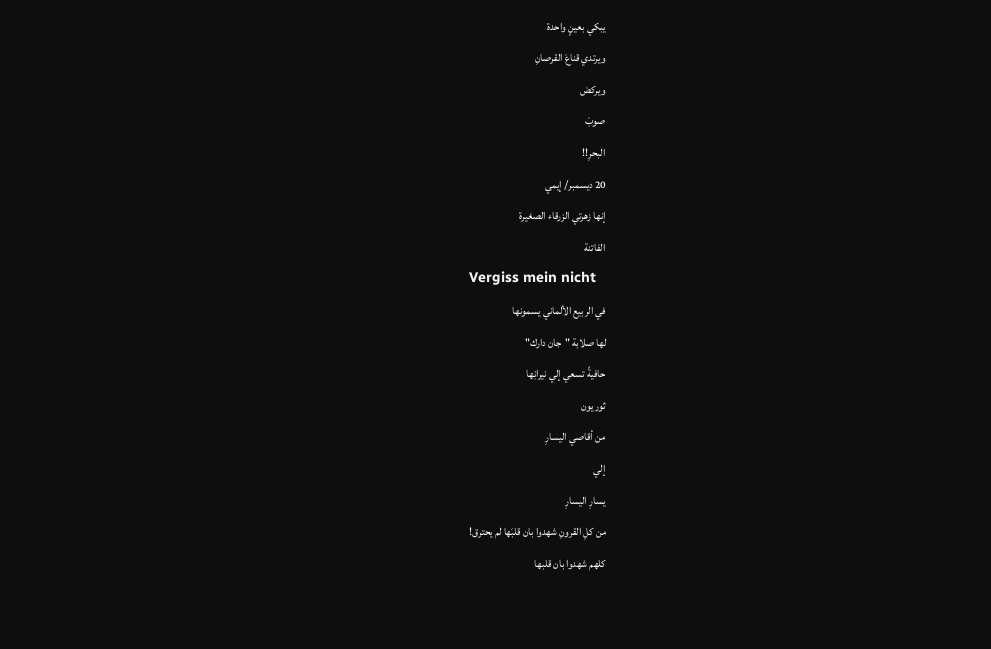يبكي بعينٍ واحدة
ويرتدي قناعَ القرصانِ
ويركض
صوبَ
البحرِ!!
20 ديسمبر/ إيمي
إنها زهرتي الزرقاء الصغيرة
الفاتنة
Vergiss mein nicht
في الربيع الألماني يسمونها
لها صلابة "جان دارك"
حافيةً تسعي إلي نيرانِها
ثوريون
من أقاصي اليسارِ
إلي
يسارِ اليسارِ
من كلِ القرونِ شهدوا بان قلبَها لم يحترق!
كلهم شهدوا بان قلبها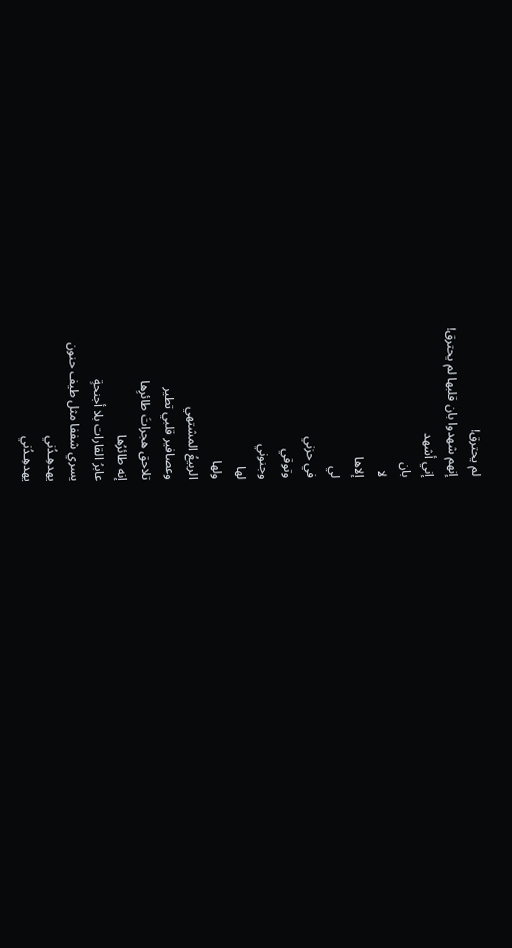لم يحترق!
إنهم شهدوا بان قلبها لم يحترق!
إني أشهد
بان
لا
إلاها
لي
في حزني
وتوقي
وجنوني
لها
ولها
الربيعُ المشتهي
وعصافير قلبي تطير
تلاحق هجراتَ طائرِها
إنه طائرُها
عابرُ القارات بلا أجنحةٍ
يسري شففا مثل طيف حنون
يهدهِـدُني
يهدهِـدُني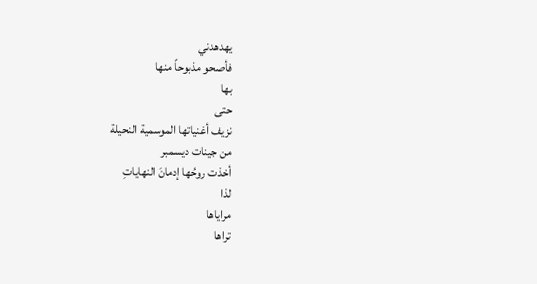يهدهدني
فأصحو مذبوحاً منها
بها
حتى
نزيف أغنياتها الموسمية النحيلة
من جينات ديسمبر
أخذت روحُها إدمانَ النهاياتِ
لذا
مراياها
تراها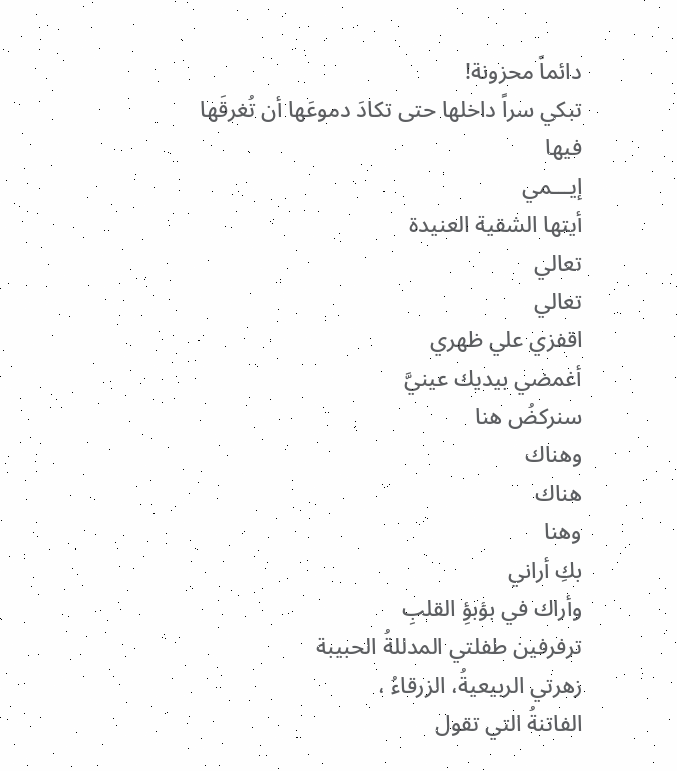دائماً محزونة!
تبكي سراً داخلها حتى تكادَ دموعَها أن تُغرقَها فيها
إيـــمي
أيتها الشقية العنيدة
تعالي
تعالي
اقفزي علي ظهري
أغمضي بيديك عينيَّ
سنركضُ هنا
وهناك
هناك
وهنا
بكِ أراني
وأراك في بؤبؤِ القلبِ
ترفرفين طفلتي المدللةُ الحبيبة
زهرتي الربيعيةُ، الزرقاءُ ،
الفاتنةُ التي تقول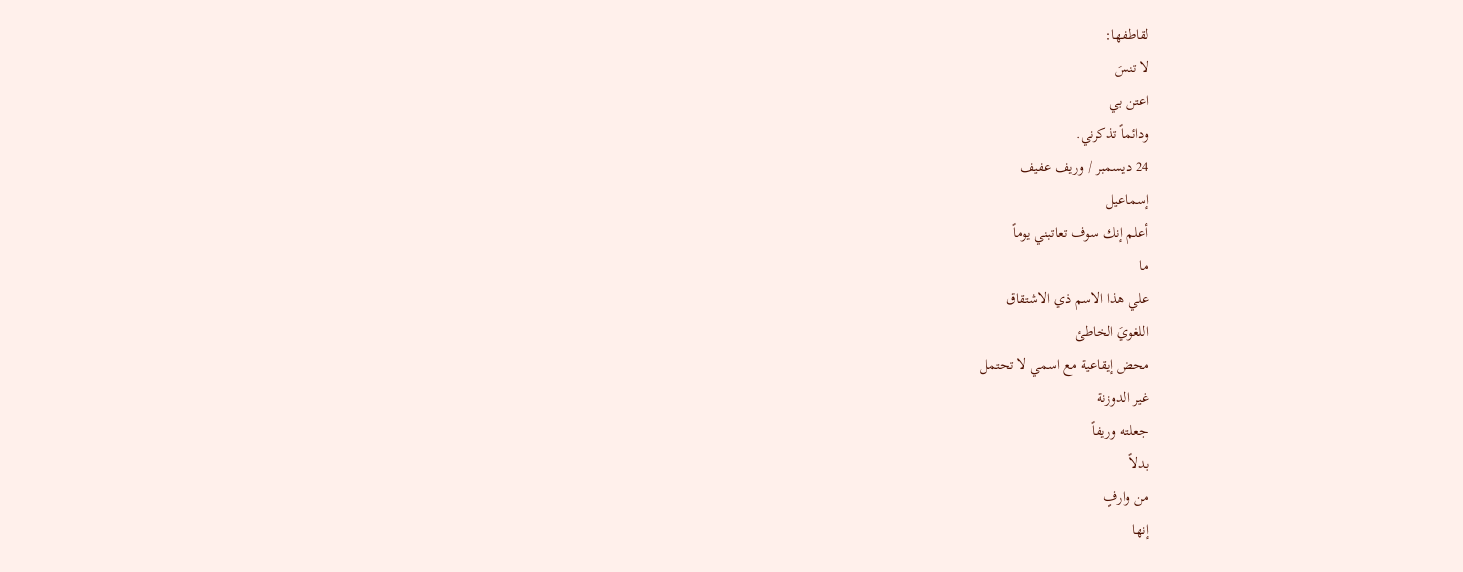لقاطفها:
لا تنسَ
اعتن بي
ودائماً تذكرني.
24 ديسمبر / وريف عفيف
إسماعيل
أعلم إنك سوف تعاتبني يوماً
ما
علي هذا الاسم ذي الاشتقاق
اللغويَ الخاطئ
محض إيقاعية مع اسمي لا تحتمل
غير الدوزنة
جعلته وريفاً
بدلاً
من وارفٍ
إنها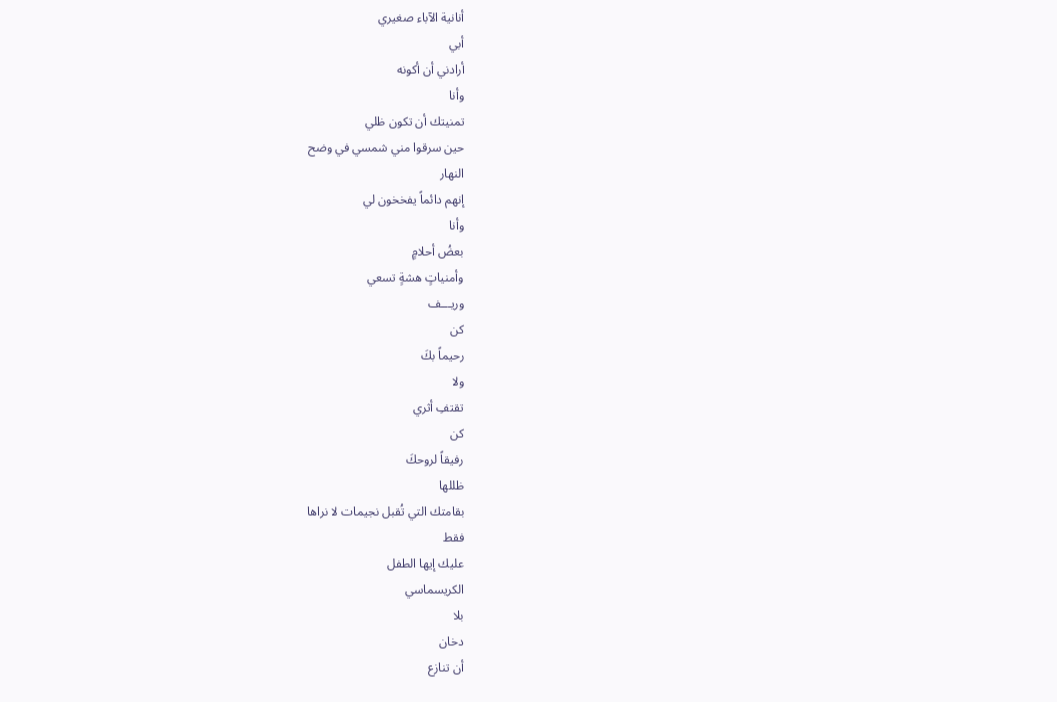أنانية الآباء صغيري
أبي
أرادني أن أكونه
وأنا
تمنيتك أن تكون ظلي
حين سرقوا مني شمسي في وضح
النهار
إنهم دائماً يفخخون لي
وأنا
بعضُ أحلامٍ
وأمنياتٍ هشةٍ تسعي
وريـــف
كن
رحيماً بكَ
ولا
تقتفِ أثري
كن
رفيقاً لروحكَ
ظللها
بقامتك التي تُقبل نجيمات لا نراها
فقط
عليك إيها الطفل
الكريسماسي
بلا
دخان
أن تنازع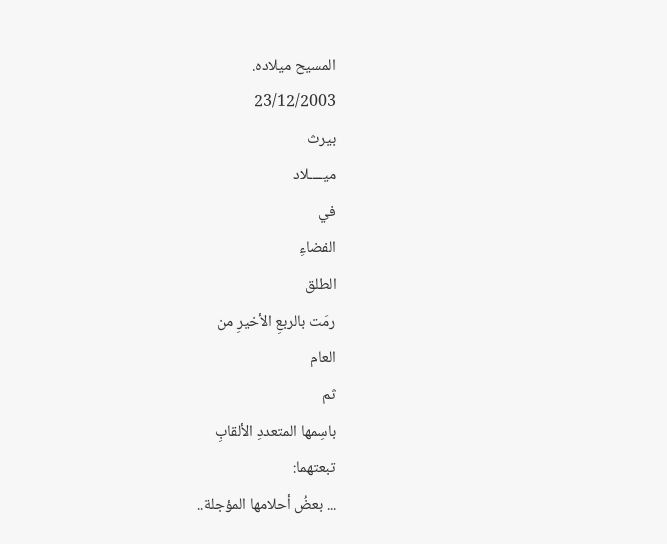المسيح ميلاده.
23/12/2003
بيرث
ميــــلاد
في
الفضاءِ
الطلق
رمَت بالربعِ الأخيرِ من
العام
ثم
باسِمها المتعددِ الألقابِ
تبعتهما:
... بعضُ أحلامها المؤجلة..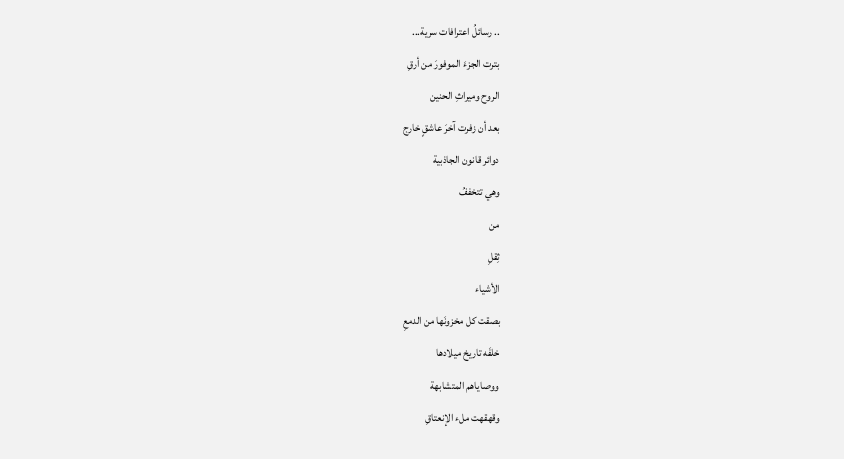.. رسائلُ اعترافات سرية...
بترت الجزءَ الموفورَ من أرقِ
الروح وميراثِ الحنين
بعد أن زفرت آخرَ عاشقٍ خارج
دوائر قانون الجاذبية
وهي تتخففُ
من
ثِقلِ
الأشياء
بصقت كل مخزونَها من الدمعِ
خلفَه تاريخ ميلادها
ووصاياهم المتشابهة
وقهقهت ملء الإنعتاقِ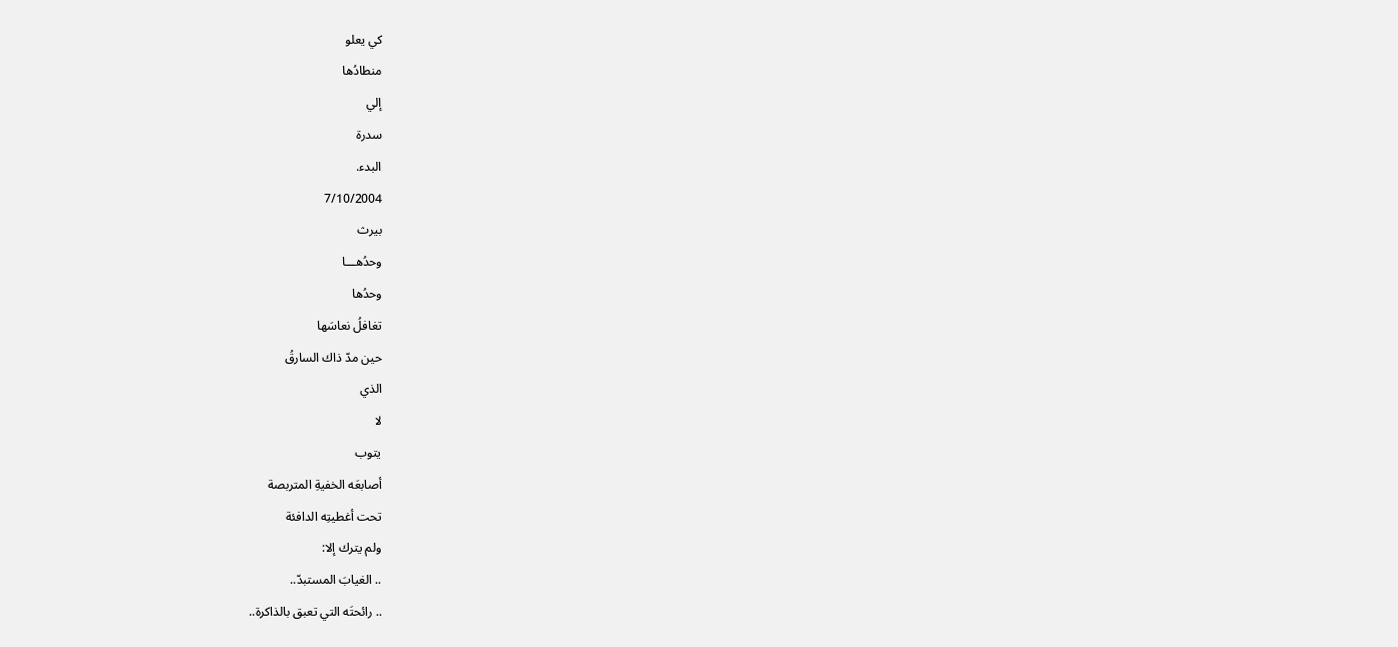كي يعلو
منطادُها
إلي
سدرة
البدء.
7/10/2004
بيرث
وحدُهـــا
وحدُها
تغافلُ نعاسَها
حين مدّ ذاك السارقُ
الذي
لا
يتوب
أصابعَه الخفيةِ المتربصة
تحت أغطيتِه الدافئة
ولم يترك إلا:
.. الغيابَ المستبدّ..
.. رائحتَه التي تعبق بالذاكرة..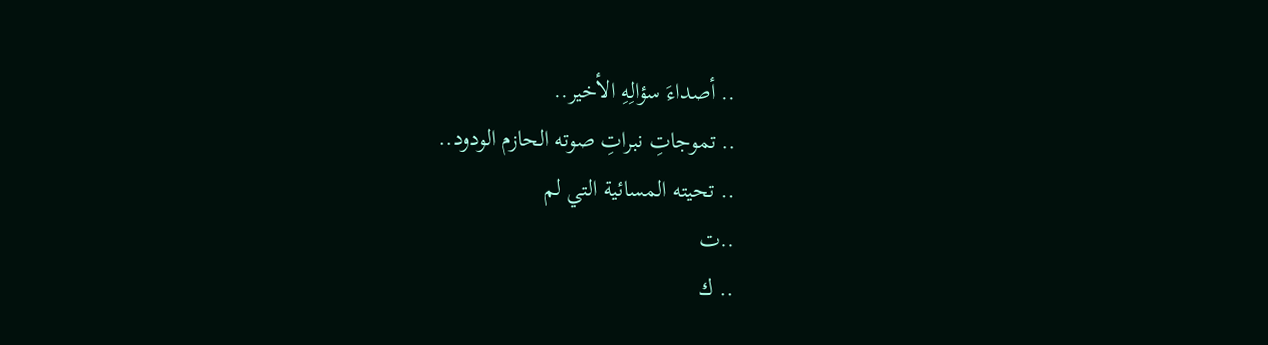.. أصداءَ سؤالِهِ الأخير..
.. تموجاتِ نبراتِ صوته الحازم الودود..
.. تحيته المسائية التي لم
..ت
.. ك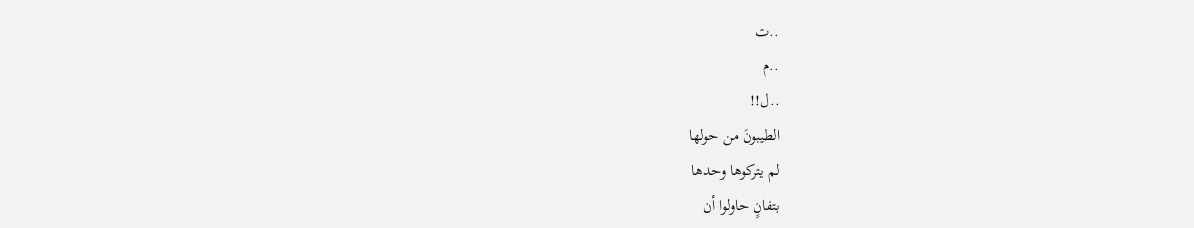..ت
..م
..ل!!
الطيبونَ من حولها
لم يتركوها وحدها
بتفانٍ حاولوا أن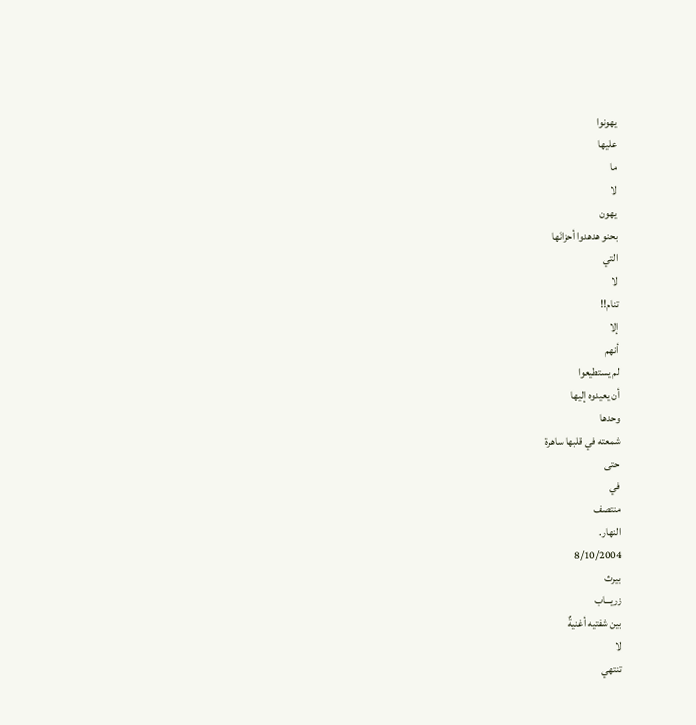يهونوا
عليها
ما
لا
يهون
بحنو هدهدوا أحزانَها
التي
لا
تنام!!
إلا
أنهم
لم يستطيعوا
أن يعيدوه إليها
وحدها
شمعته في قلبها ساهرة
حتى
في
منتصف
النهار.
8/10/2004
بيرث
زريـــاب
بين شفتيه أغنيةٌ
لا
تنتهي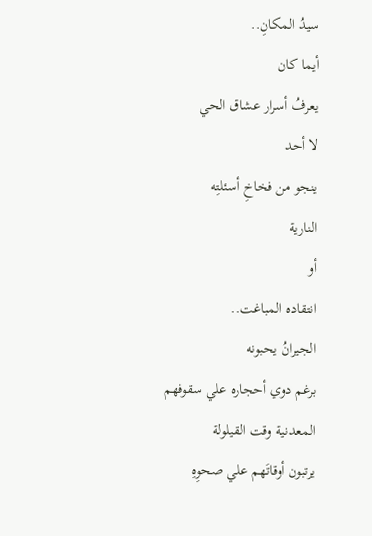سيدُ المكانِ..
أيما كان
يعرفُ أسرار عشاق الحي
لا أحد
ينجو من فخاخِ أسئلتِه
النارية
أو
انتقاده المباغت..
الجيرانُ يحبونه
برغم دوي أحجاره علي سقوفهم
المعدنية وقت القيلولة
يرتبون أوقاتَهم علي صحوِهِ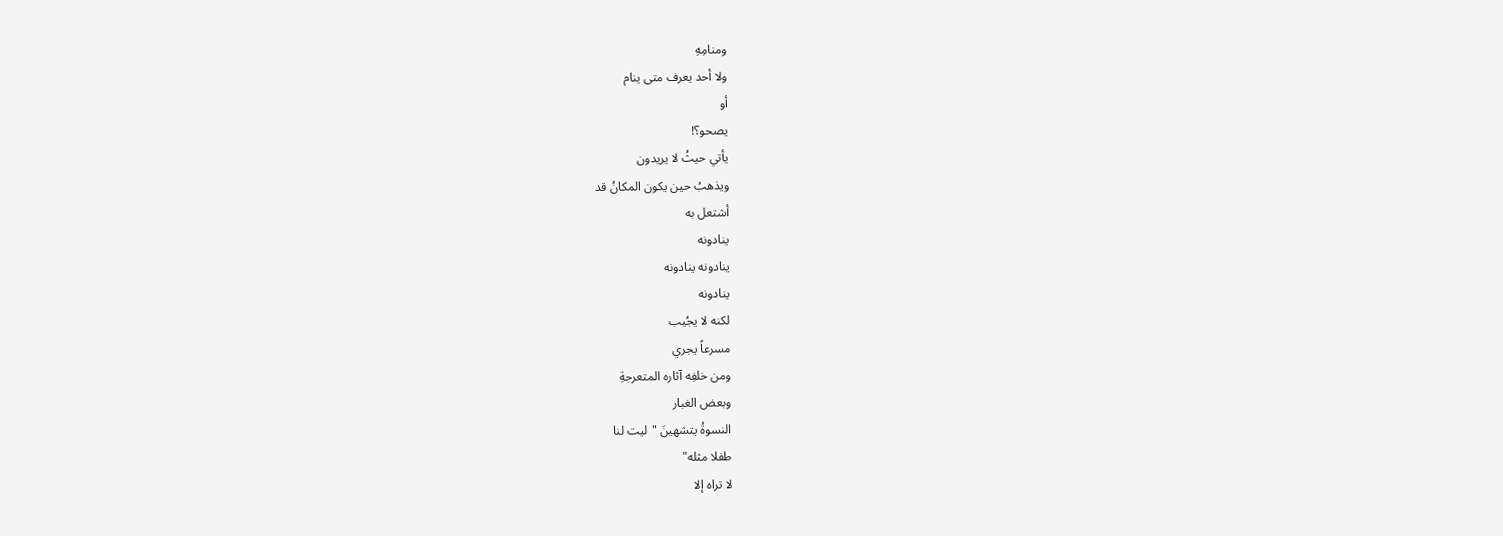ومنامِهِ
ولا أحد يعرف متى ينام
أو
يصحو؟!
يأتي حيثُ لا يريدون
ويذهبُ حين يكون المكانُ قد
أشتعل به
ينادونه
ينادونه ينادونه
ينادونه
لكنه لا يجُيب
مسرعاً يجري
ومن خلفِه آثاره المتعرجةِ
وبعض الغبار
النسوةُ يتشهينَ "ليت لنا
طفلا مثله"
لا تراه إلا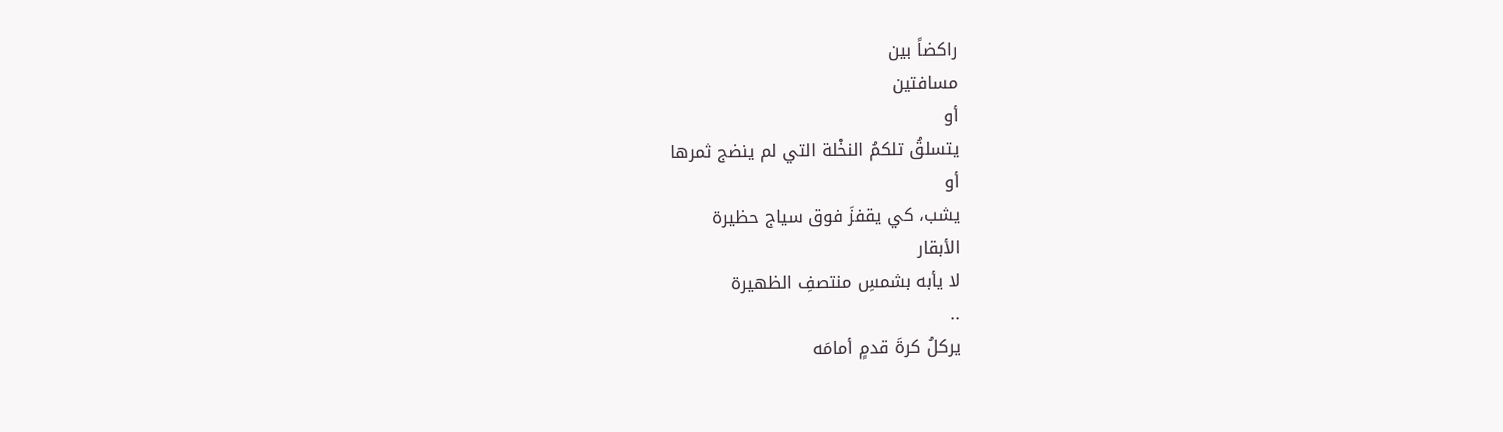راكضاً بين
مسافتين
أو
يتسلقُ تلكمُ النخْلة التي لم ينضج ثمرها
أو
يشب، كي يقفزَ فوق سياج حظيرة
الأبقار
لا يأبه بشمسِ منتصفِ الظهيرة
..
يركلُ كرةَ قدمٍ أمامَه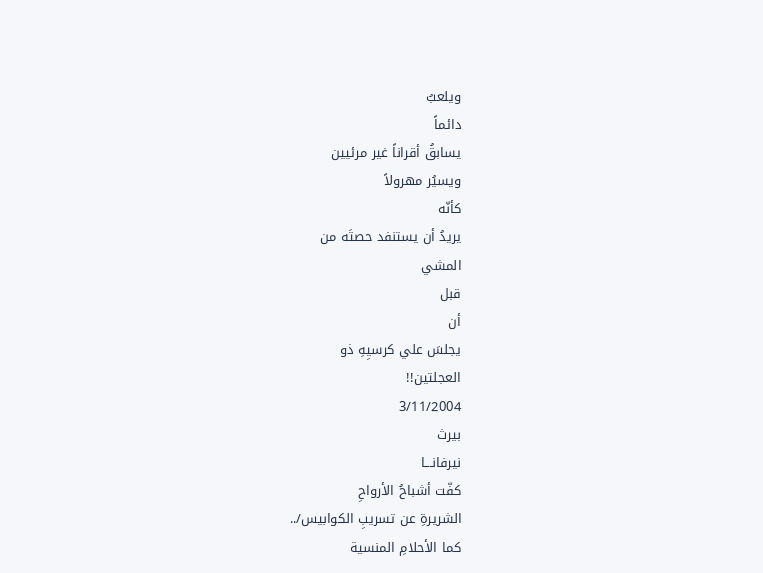ويلعبُ
دائماً
يسابقُ أقراناً غير مرئيين
ويسيُر مهرولاً
كأنّه
يريدُ أن يستنفد حصتَه من
المشي
قبل
أن
يجلسَ علي كرسيِهِ ذو
العجلتين!!
3/11/2004
بيرث
نيرفانـــا
كفّت أشباحُ الأرواحِ
الشريرةِ عن تسريبِ الكوابيس/..
كما الأحلامِ المنسية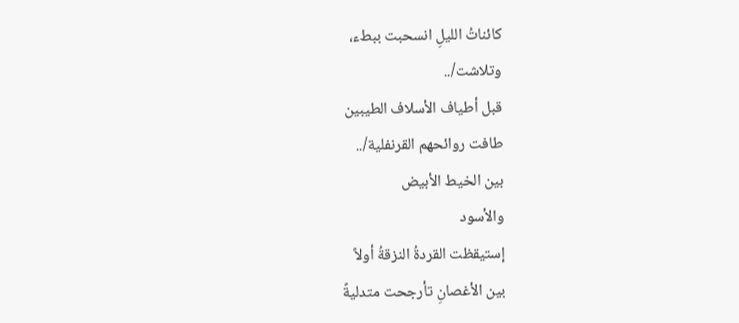كائناتُ الليلِ انسحبت ببطء،
وتلاشت/..
قبل أطياف الأسلاف الطيبين
طافت روائحهم القرنفلية/..
بين الخيط الأبيض
والأسود
إستيقظت القردةُ النزقةُ أولاً
بين الأغصانِ تأرجحت متدليةً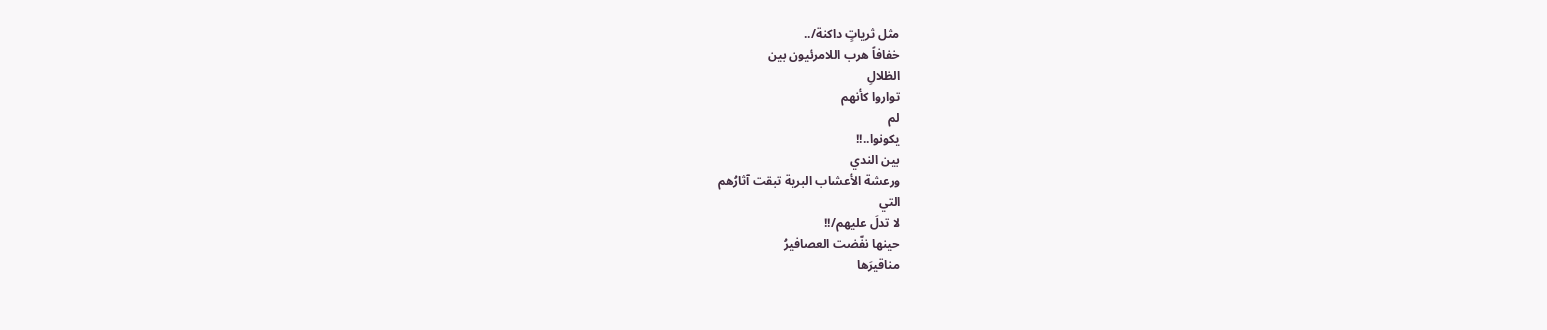مثل ثرياتٍ داكنة/..
خفافاً هرب اللامرئيون بين
الظلالِ
تواروا كأنهم
لم
يكونوا..!!
بين الندي
ورعشة الأعشاب البرية تبقت آثارُهم
التي
لا تدلَ عليهم/!!
حينها نفّضت العصافيرُ
مناقيرَها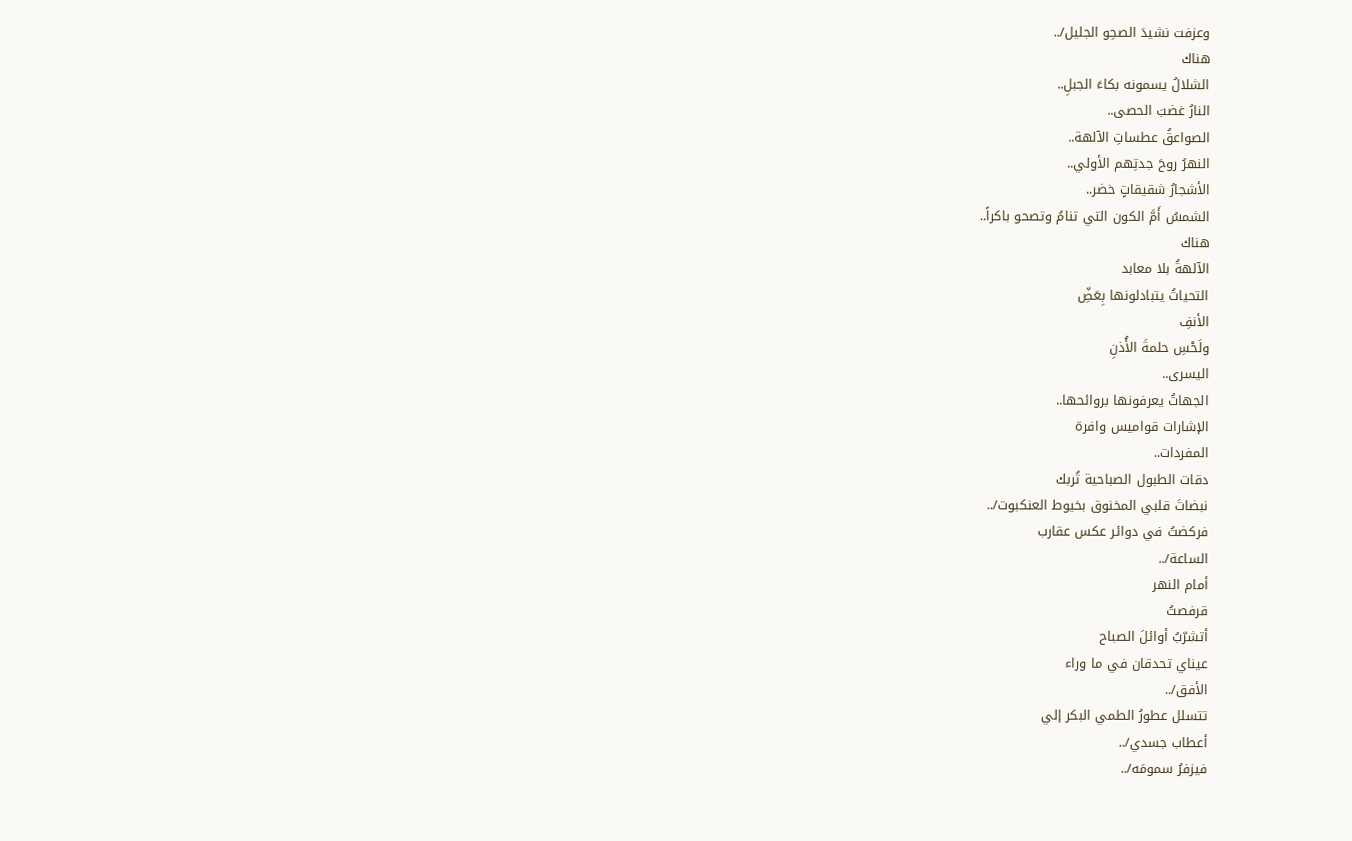وعزفت نشيدَ الصحِو الجليل/..
هناك
الشلالُ يسمونه بكاءَ الجبلِ..
النارُ غضبَ الحصى..
الصواعقُ عطساتِ الآلهة..
النهرُ روحَ جدتِهم الأولي..
الأشجارُ شقيقاتٍ خضر..
الشمسُ أَمَّ الكون التي تنامُ وتصحو باكراً..
هناك
الآلهةُ بلا معابد
التحياتُ يتبادلونها بِعَضِّ
الأنفِ
ولَحْسِ حلمةَ الأُذنِ
اليسرى..
الجهاتُ يعرفونها بروائحها..
الإشارات قواميس وافرة
المفردات..
دقات الطبول الصباحية تُربك
نبضاتَ قلبي المخنوق بخيوط العنكبوت/..
فركضتُ في دوائر عكس عقارب
الساعة/..
أمام النهر
قرفصتُ
أتشرّبُ أوائلَ الصباح
عيناي تحدقان في ما وراء
الأفق/..
تتسلل عطورُ الطمي البكر إلي
أعطاب جسدي/..
فيزفرُ سمومَه/..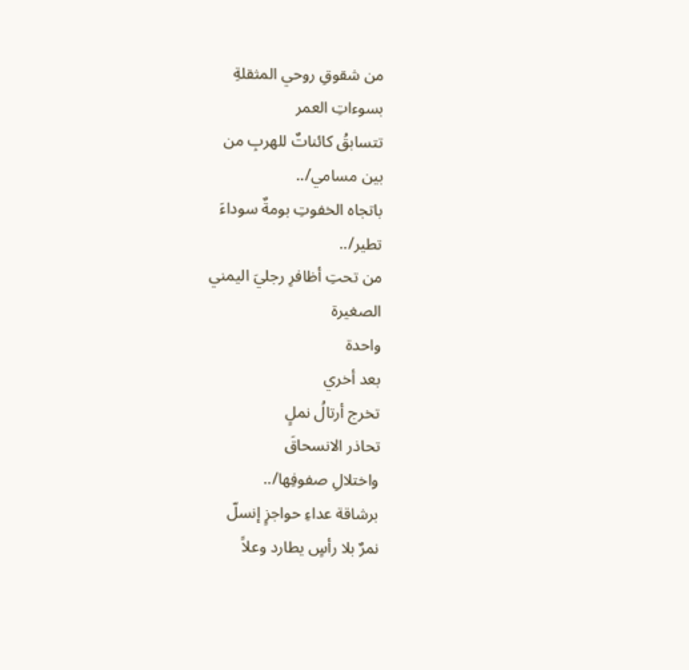من شقوقِ روحي المثقلةِ
بسوءاتِ العمر
تتسابقُ كائناتٌ للهربِ من
بين مسامي/..
باتجاه الخفوتِ بومةٌ سوداءَ
تطير/..
من تحتِ أظافرِ رجليَ اليمني
الصغيرة
واحدة
بعد أخري
تخرج أرتالُ نملٍ
تحاذر الانسحاقَ
واختلالِ صفوفِها/..
برشاقة عداءِ حواجزٍ إنسلّ
نمرٌ بلا رأسٍ يطارد وعلاً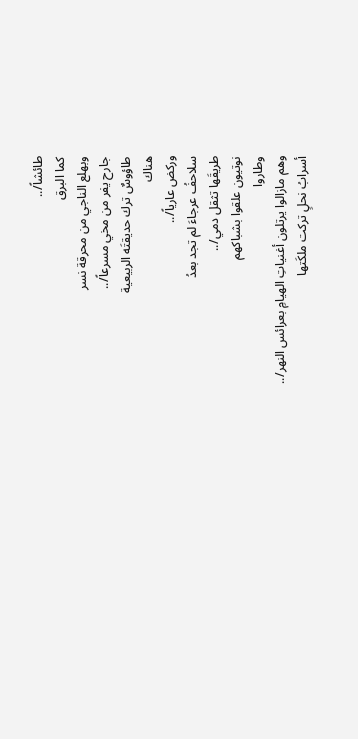طائشاً/..
كما البرق
وبهلع الناجي من محرقة نسر
جارح يفر من مخي مسرعاً/..
طاؤوسٌ ترك حديقتَه الربيعية
هناك
وركض عارياً/..
سلاحفُ عرجاءَ لم تجد بعدُ
طريقَها تثقل دمي/..
نوتيون علقوا بشباكهم
وطاروا
وهم مازالوا يرتلون أغنياتِ الهيامِ بعرائس النهر/..
أسرابُ نحلٍ تركت ملكَتها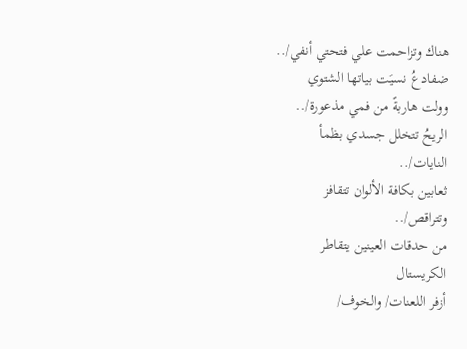هناك وتزاحمت علي فتحتي أنفي/..
ضفادعُ نسيَت بياتها الشتوي
وولت هاربةً من فمي مذعورة/..
الريحُ تتخلل جسدي بظمأ
النايات/..
ثعابين بكافة الألوان تتقافز
وتتراقص/..
من حدقات العينين يتقاطر
الكريستال
أزفر اللعنات/ والخوف/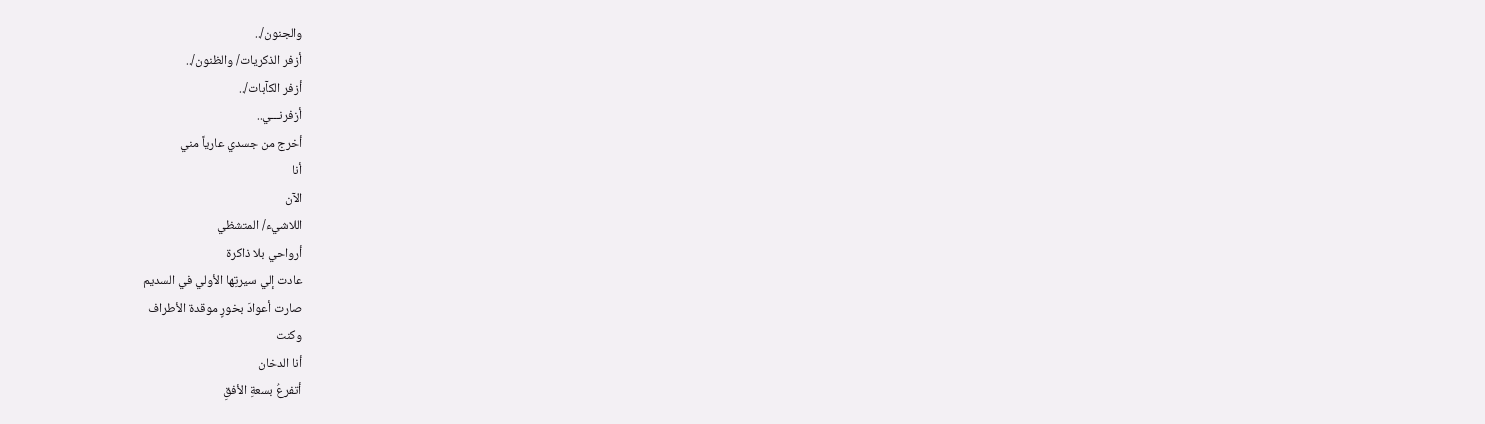والجنون/..
أزفر الذكريات/ والظنون/..
أزفر الكآبات/..
أزفرنـــي..
أخرج من جسدي عارياً مني
أنا
الآن
اللاشيء/ المتشظي
أرواحي بلا ذاكرة
عادت إلي سيرتِها الأولي في السديم
صارت أعوادَ بخورٍ موقدة الأطراف
وكنت
أنا الدخان
أتفرعُ بسعةِ الأفقِ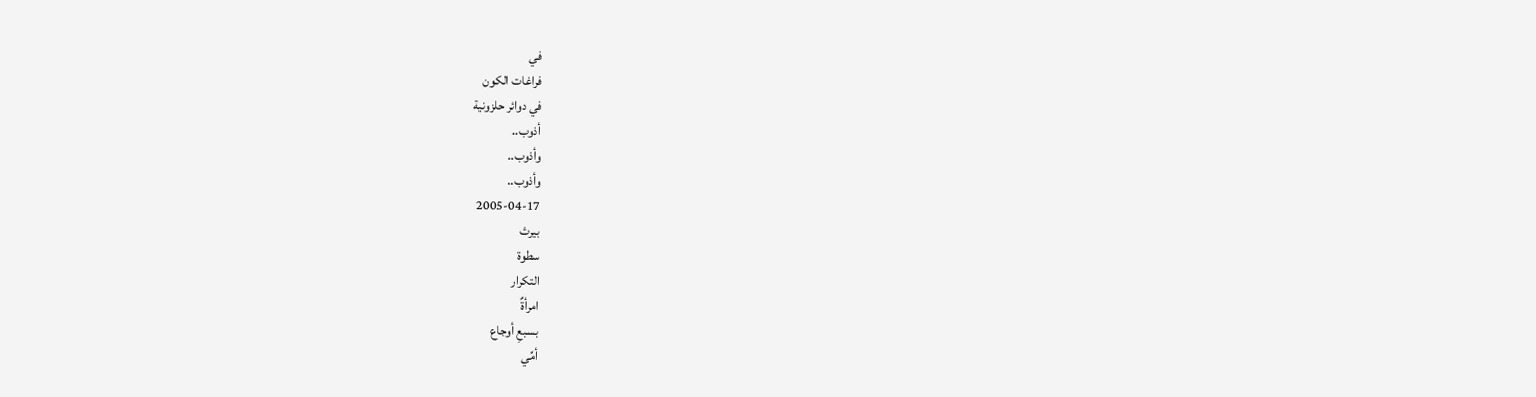في
فراغات الكون
في دوائر حلزونية
أذوب..
وأذوب..
وأذوب..
2005-04-17
بيرث
سطوة
التكرار
امرأةٌ
بسبعِ أوجاع
أمِّي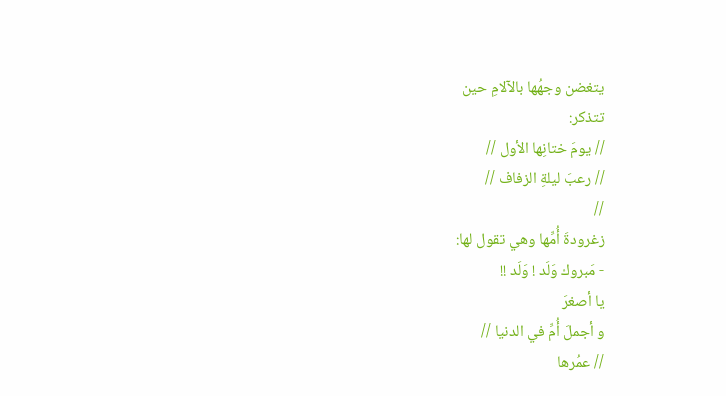يتغضن وجهُها بالآلامِ حين
تتذكر:
// يومَ ختانِها الأول //
// رعبَ ليلةِ الزفاف //
//
زغرودةَ أُمِّها وهي تقول لها:
- مَبروك وَلَد ! وَلَد !!
يا أصغرَ
و أجملَ أُمِّ في الدنيا //
// عمُرها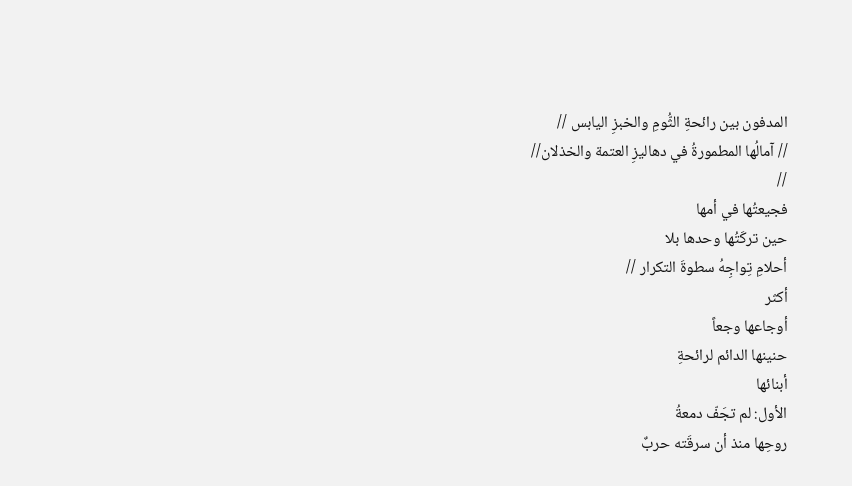المدفون بين رائحةِ الثُّومِ والخبزِ اليابس //
// آمالُها المطمورةُ في دهاليزِ العتمة والخذلان//
//
فجيعتُها في أمها
حين تركَتُها وحدها بلا
أحلامِ تِواجِهُ سطوةَ التكرار //
أكثر
أوجاعها وجعاً
حنينها الدائم لرائحةِ
أبنائها
الأول: لم تجَفّ دمعةُ
روحِها منذ أن سرقَته حربٌ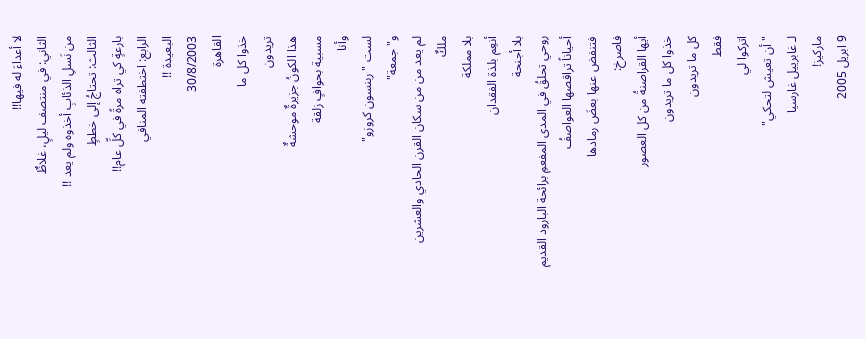لا أعداءَ له فيها!!
الثاني: في منتصف ليلٍ، غلاظٌ
من نَسلِ الذئابِ أخذوه ولم يعد !!
الثالث: تحتاجُ إلى خططٍ
بارعةٍ كي تراه مرةً في كلِّ عام!!
الرابع: اختطفته المنافي
البعيدة !!
30/8/2003
القاهرة
خذوا كل ما
تريدون
هذا الكونُ جزيرةٌ موحشةٌ
مسبية بحوافٍ زلقة
وأنا
لست "ربنسون كروزو"
و"جمعة"
لم يعد من من سكان القرن الحادي والعشرين
ملكٌ
بلا مملكة
أنعِم بلذة الفقدان
بلا أجنحة
روحي تحلقُ في المدى المفعمِ برائحة البارود القديم
أحياناً تراقصها العواصفُ
فتنفض عنها بعضَ رمادها
فاصرخ:
أيها القراصنةُ من كل العصور
خذوا كل ما تريدون
كل ما تريدون
فقط
اتركوا لي
"أن تعيش لتحكي"
لـ غابرييل غارسيا
ماركيز!
9 ابريل 2005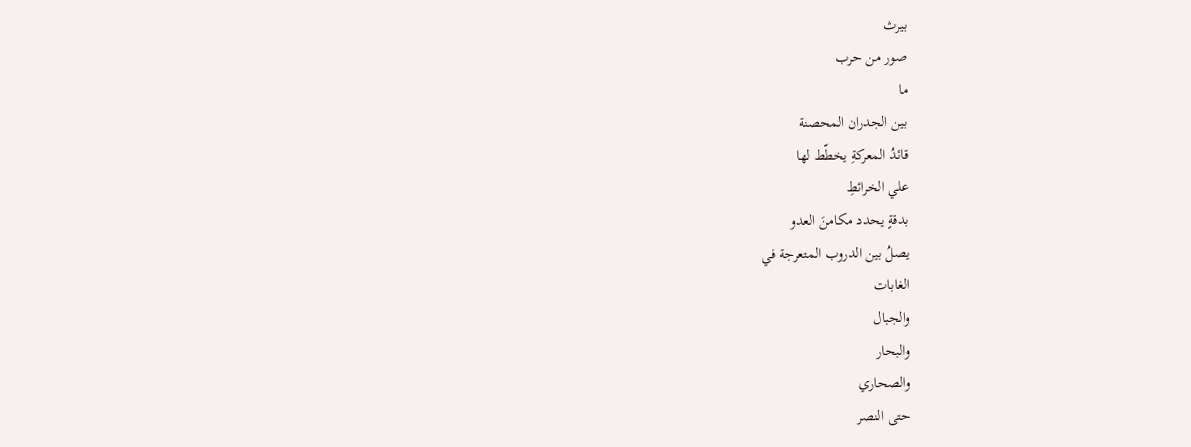بيرث
صور من حرب
ما
بين الجدران المحصنة
قائدُ المعركةِ يخطّط لها
علي الخرائطِ
بدقةٍ يحدد مكامنَ العدو
يصلُ بين الدروب المتعرجة في
الغابات
والجبال
والبحار
والصحاري
حتى النصر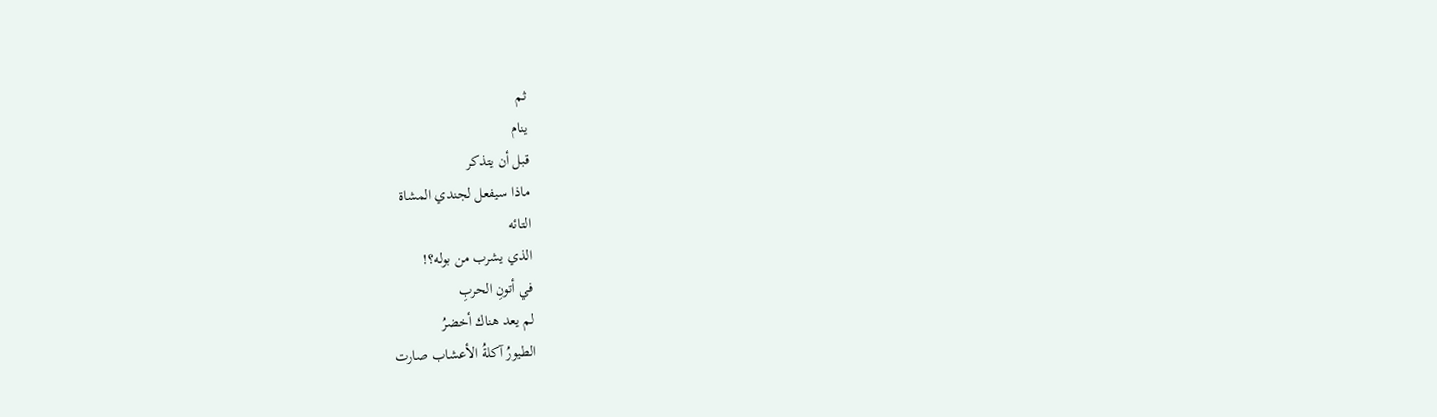ثم
ينام
قبل أن يتذكر
ماذا سيفعل لجندي المشاة
التائه
الذي يشرب من بوله؟!
في أتونِ الحربِ
لم يعد هناك أخضرُ
الطيورُ آكلةُ الأعشاب صارت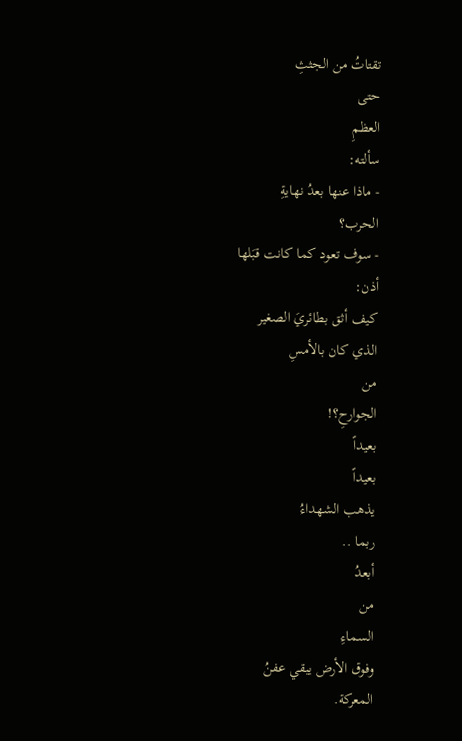تقتاتُ من الجثثِ
حتى
العظمِ
سألته:
- ماذا عنها بعدُ نهايةِ
الحرب؟
- سوف تعود كما كانت قبَلها
أذن:
كيف أثق بطائريَ الصغير
الذي كان بالأمسِ
من
الجوارحِ؟!
بعيداً
بعيداً
يذهب الشهداءُ
ربما ..
أبعدُ
من
السماءِ
وفوق الأرض يبقي عفنُ
المعركة.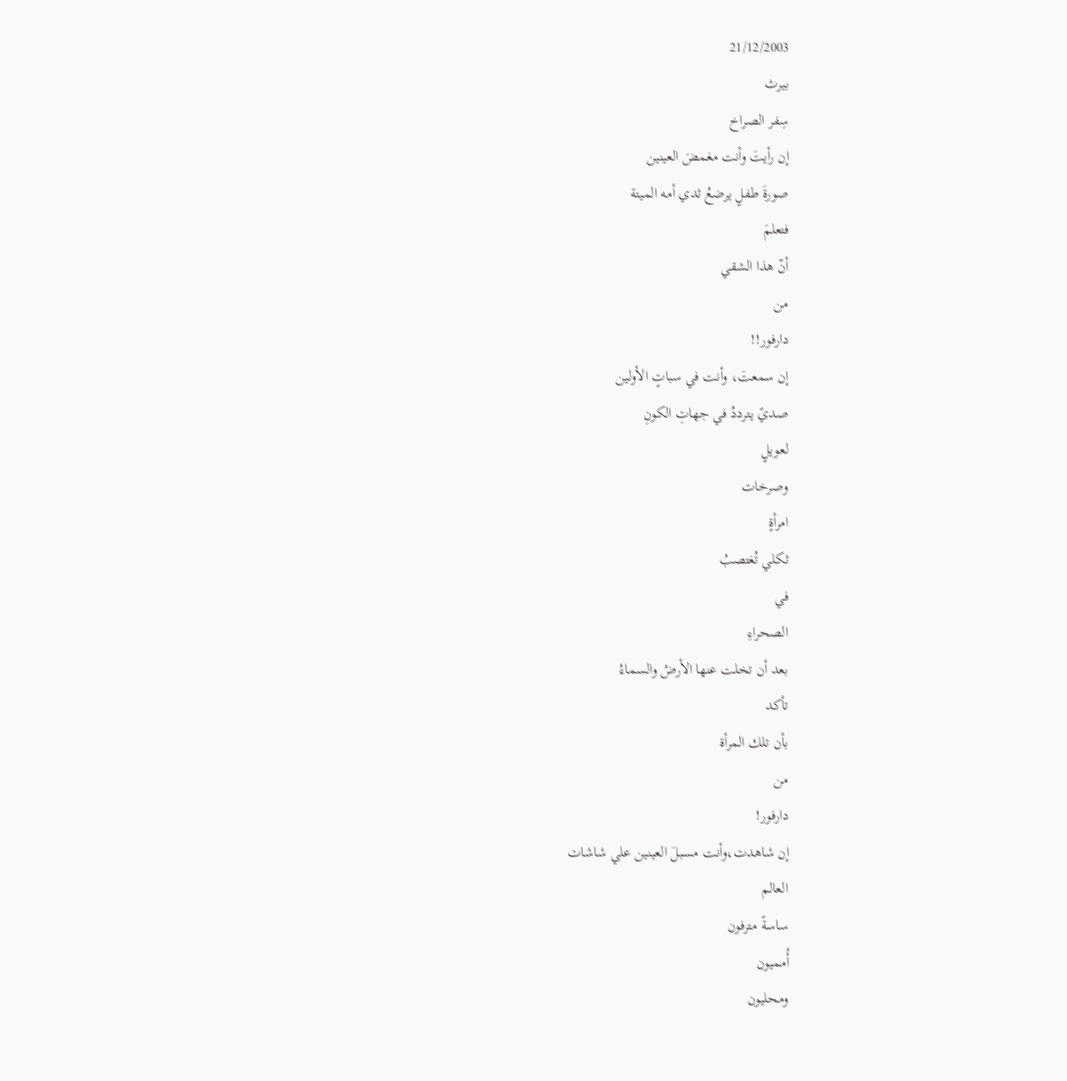21/12/2003
بيرث
سِفر الصراخ
إن رأيتَ وأنت مغمضَ العينين
صورةَ طفلٍ يرضعُ ثدي أمه الميتة
فتعلمَ
أنّ هذا الشقي
من
دارفور!!
إن سمعتَ، وأنت في سباتٍ الأولين
صديً يترددُ في جهاتِ الكونِ
لعويلٍ
وصرخات
امرأةٍ
ثكلي تُغتصبُ
في
الصحراءِ
بعد أن تخلت عنها الأرضُ والسماءُ
تأكد
بأن تلك المرأة
من
دارفور!
إن شاهدت،وأنت مسبلَ العينين علي شاشات
العالم
ساسةً مترفون
أُمميون
ومحليون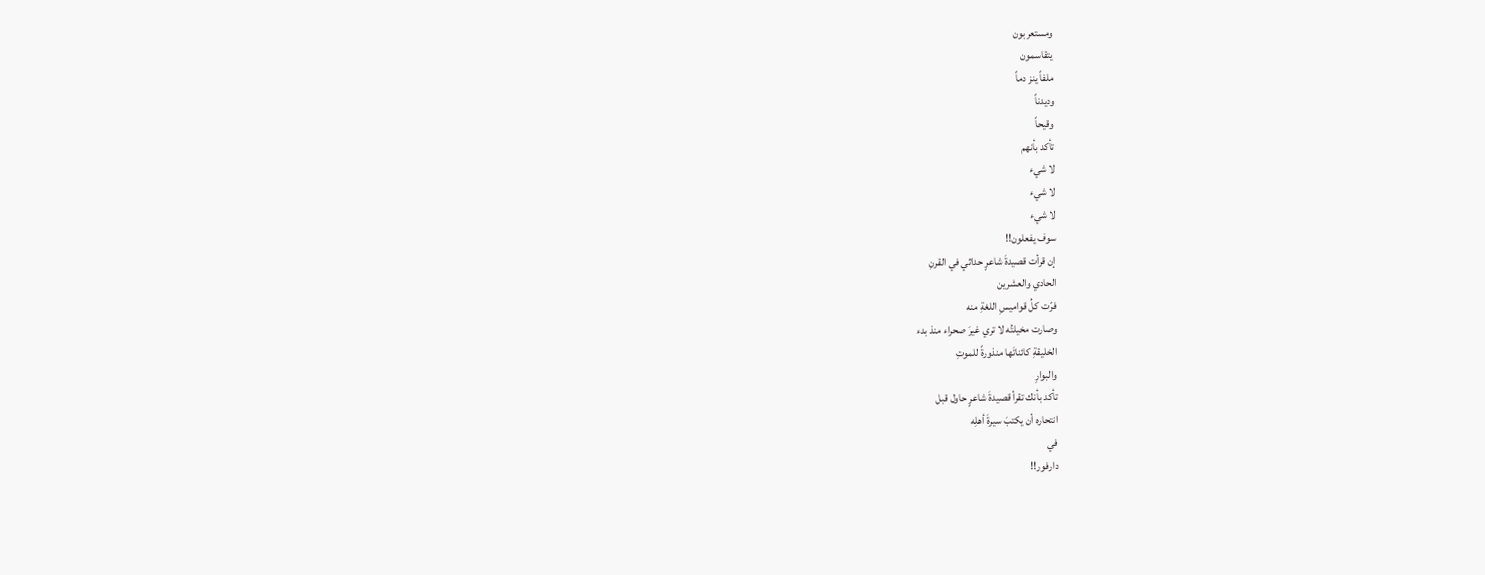ومستعربون
يتقاسمون
ملفاً ينز دماً
وديدناً
وقيحاً
تأكد بأنهم
لا شيء
لا شيء
لا شيء
سوف يفعلون!!
إن قرأت قصيدةَ شاعرٍ حداثي في القرنِ
الحادي والعشرين
فرّت كلُ قواميسِ اللغةِ منه
وصارت مخيلتُه لا تري غيرَ صحراء منذ بدء
الخليقةِ كائناتَها منذورةً للموتِ
والبوارِ
تأكد بأنك تقرأ قصيدةَ شاعرٍ حاول قبل
انتحاره أن يكتبَ سيرةَ أهلِه
في
دارفور!!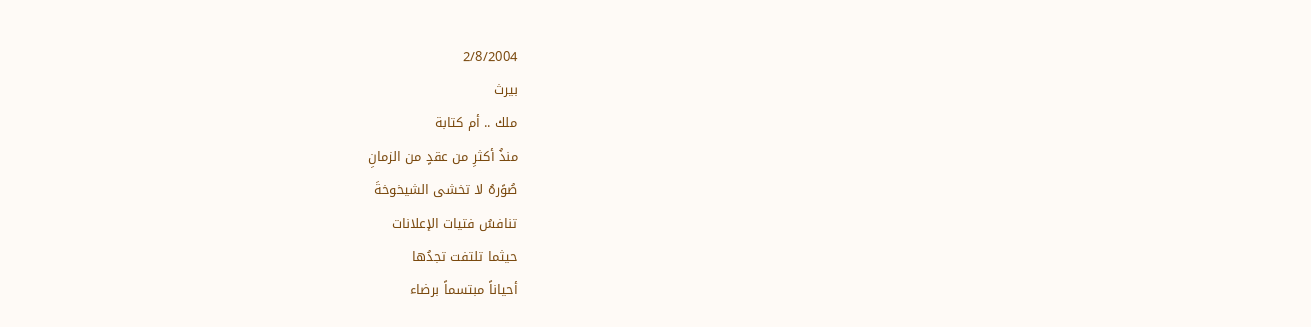2/8/2004
بيرث
ملك .. أم كتابة
منذُ أكثرِ من عقدٍ من الزمانِ
صُوًرهُ لا تخشى الشيخوخةَ
تنافسُ فتيات الإعلانات
حيثما تلتفت تجدُها
أحياناً مبتسماً برضاء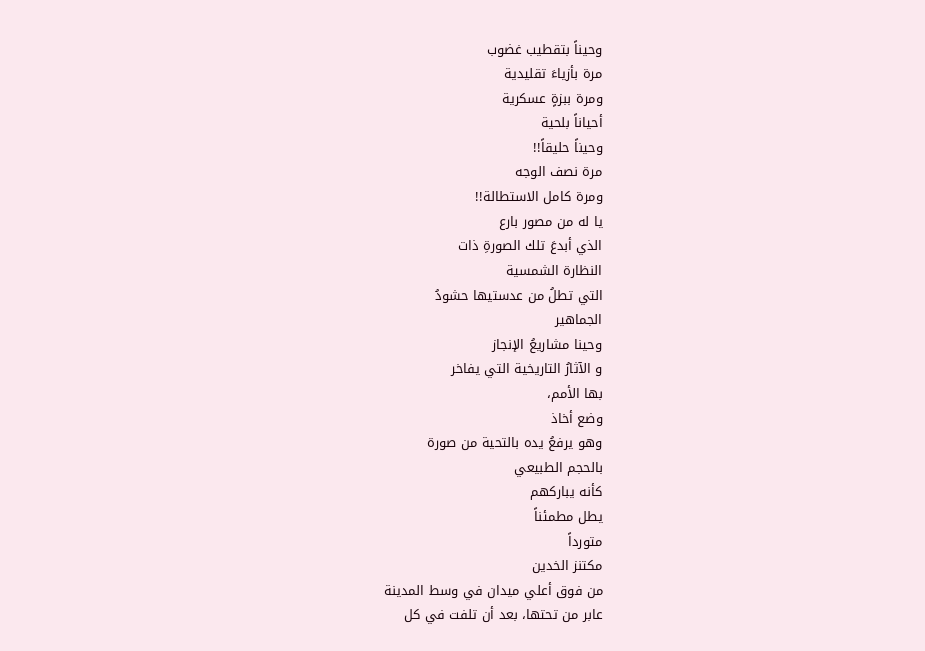وحيناً بتقطيب غضوب
مرة بأزياءَ تقليدية
ومرة ببزةٍ عسكرية
أحياناً بلحية
وحيناً حليقاً!!
مرة نصف الوجه
ومرة كامل الاستطالة!!
يا له من مصور بارع
الذي أبدعَ تلك الصورةِ ذات
النظارة الشمسية
التي تطلُ من عدستيها حشودُ
الجماهير
وحينا مشاريعُ الإنجاز
و الآثارُ التاريخية التي يفاخر
بها الأمم،
وضع أخاذ
وهو يرفعُ يده بالتحية من صورة
بالحجم الطبيعي
كأنه يباركهم
يطل مطمئناً
متورداً
مكتنز الخدين
من فوق أعلي ميدان في وسط المدينة
عابر من تحتها، بعد أن تلفت في كل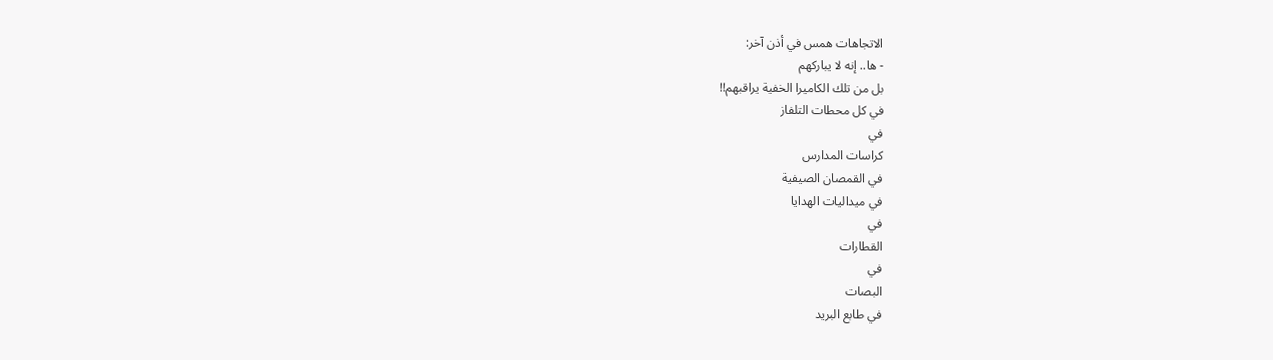الاتجاهات همس في أذن آخر:
- ها.. إنه لا يباركهم
بل من تلك الكاميرا الخفية يراقبهم!!
في كل محطات التلفاز
في
كراسات المدارس
في القمصان الصيفية
في ميداليات الهدايا
في
القطارات
في
البصات
في طابع البريد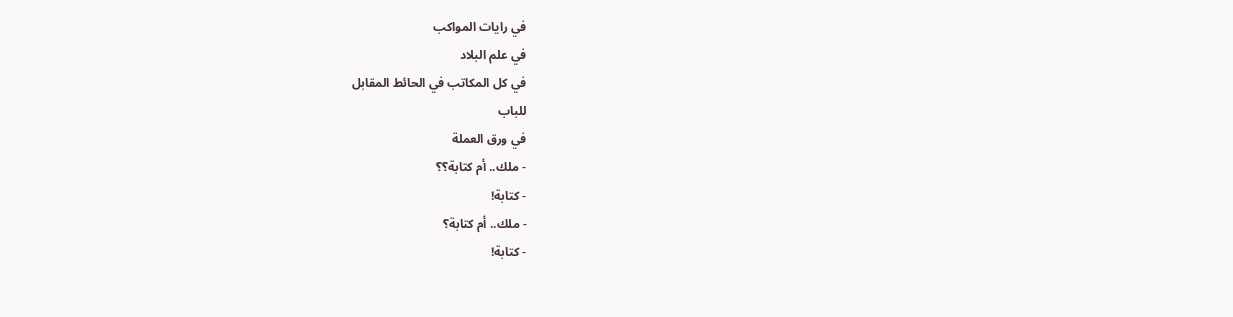في رايات المواكب
في علم البلاد
في كل المكاتب في الحائط المقابل
للباب
في ورق العملة
- ملك.. أم كتابة؟؟
- كتابة!
- ملك.. أم كتابة؟
- كتابة!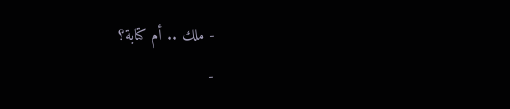- ملك .. أم كتابة؟
-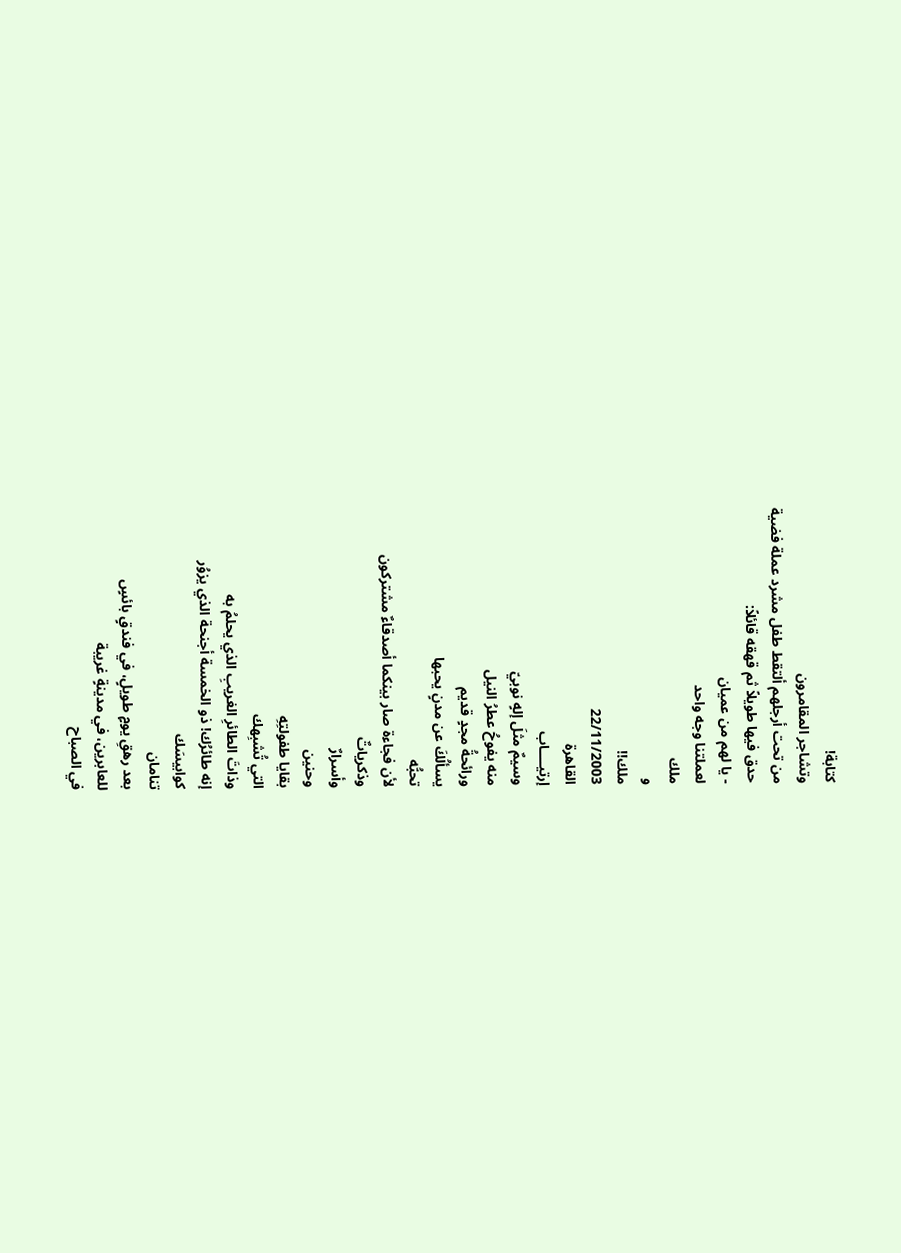كتابة!
وتشاجر المقامرون
من تحت أرجلهم ألتقط طفل مشرد عملة فضية
حدق فيها طويلاً ثم قهقه قائلاً:
- يا لهم من عميان
لعملتنا وجه واحد
ملك
و
ملك!!
22/11/2003
القاهرة
إرتيــــاب
وسيمٌ مثلَ إلهٍ نوبيّ
منه يفوحُ عطرُ النيل
ورائحةُ مجدٍ قديم
يسألُكَ عن مدنٍ يحبها
تحبُّه
لأن فجاءة صار بينكما أصدقاءٌ مشتركون
وذكرياتٌ
وأسرارٌ
وحنين
بقايا طفولتِهِ
التي تُشبِهك
وذاتَ الطائرِ الغريبِ الذي يحلمُ به
إنه طائرُك! ذو الخمسة أجنحة الذي يزوُر
كوابيسَك
تنامان
بعد رهقِ يومٍ طويلٍ، في فندقٍ بائسٍ
للعابرين، في مدينةٍ غريبة
في الصباح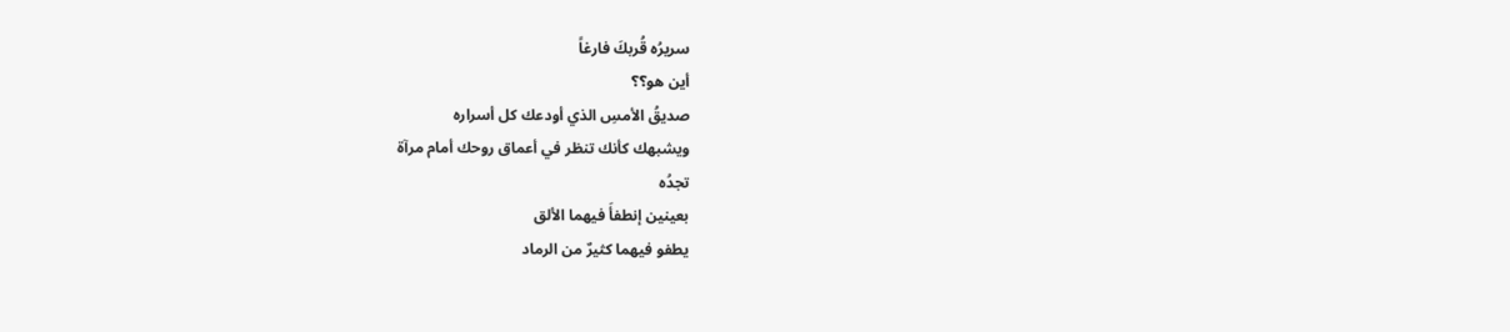سريرُه قُربكَ فارغاً
أين هو؟؟
صديقُ الأمسِ الذي أودعك كل أسراره
ويشبهك كأنك تنظر في أعماق روحك أمام مرآة
تجدُه
بعينين إنطفأَ فيهما الألق
يطفو فيهما كثيرٌ من الرماد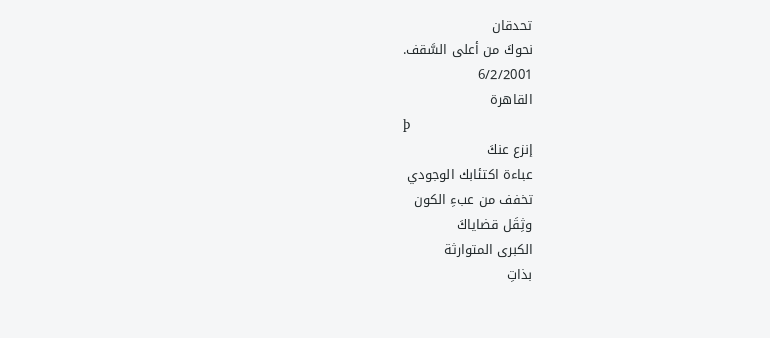تحدقان
نحوكَ من أعلى السَّقف.
6/2/2001
القاهرة
þ
إنزع عنكَ
عباءة اكتئابك الوجودي
تخفف من عبءِ الكون
وثِقَل قضاياكَ
الكبرى المتوارثة
بذاتِ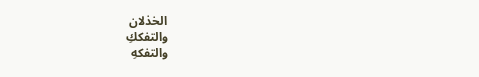الخذلان
والتفككِ
والتفكهِ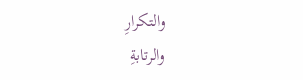والتكرارِ
والرتابةِ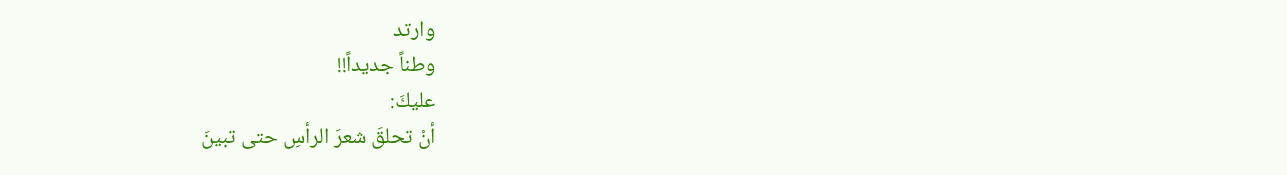وارتد
وطناً جديداً!!
عليكَ:
أنْ تحلقَ شعرَ الرأسِ حتى تبينَ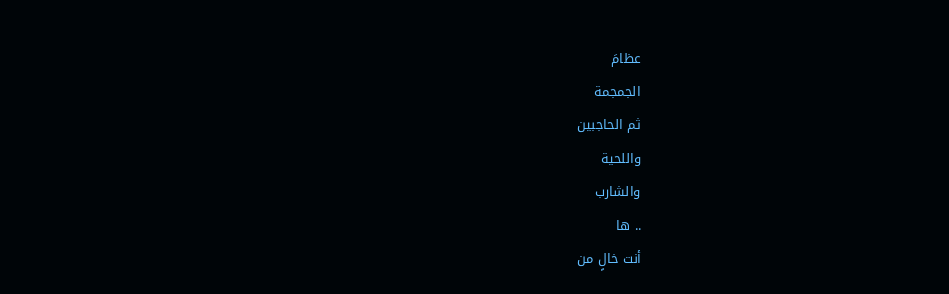عظامَ
الجمجمة
ثم الحاجبين
واللحية
والشارب
.. ها
أنت خالٍ من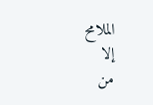الملامح
إلا
من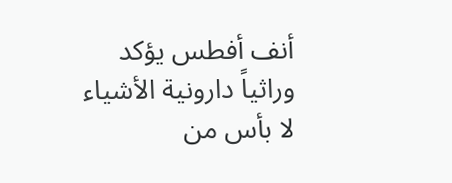أنف أفطس يؤكد
وراثياً دارونية الأشياء
لا بأس من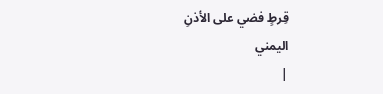قِرطٍ فضي على الأذنِ
اليمني
|